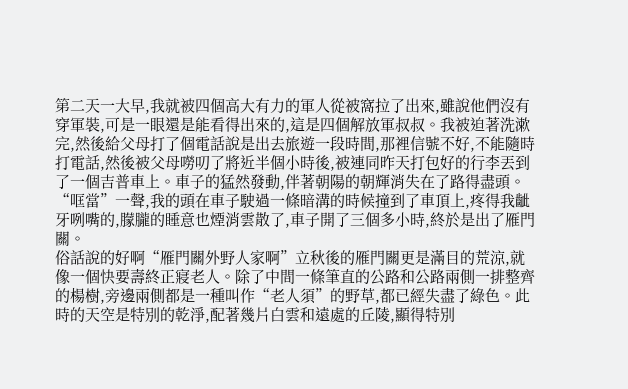第二天一大早,我就被四個高大有力的軍人從被窩拉了出來,雖說他們沒有穿軍裝,可是一眼還是能看得出來的,這是四個解放軍叔叔。我被迫著洗漱完,然後給父母打了個電話說是出去旅遊一段時間,那裡信號不好,不能隨時打電話,然後被父母嘮叨了將近半個小時後,被連同昨天打包好的行李丟到了一個吉普車上。車子的猛然發動,伴著朝陽的朝輝消失在了路得盡頭。
“哐當”一聲,我的頭在車子駛過一條暗溝的時候撞到了車頂上,疼得我齜牙咧嘴的,朦朧的睡意也煙消雲散了,車子開了三個多小時,終於是出了雁門關。
俗話說的好啊“雁門關外野人家啊”立秋後的雁門關更是滿目的荒涼,就像一個快要壽終正寢老人。除了中間一條筆直的公路和公路兩側一排整齊的楊樹,旁邊兩側都是一種叫作“老人須”的野草,都已經失盡了綠色。此時的天空是特別的乾淨,配著幾片白雲和遠處的丘陵,顯得特別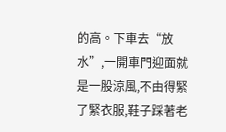的高。下車去“放水”,一開車門迎面就是一股涼風,不由得緊了緊衣服,鞋子踩著老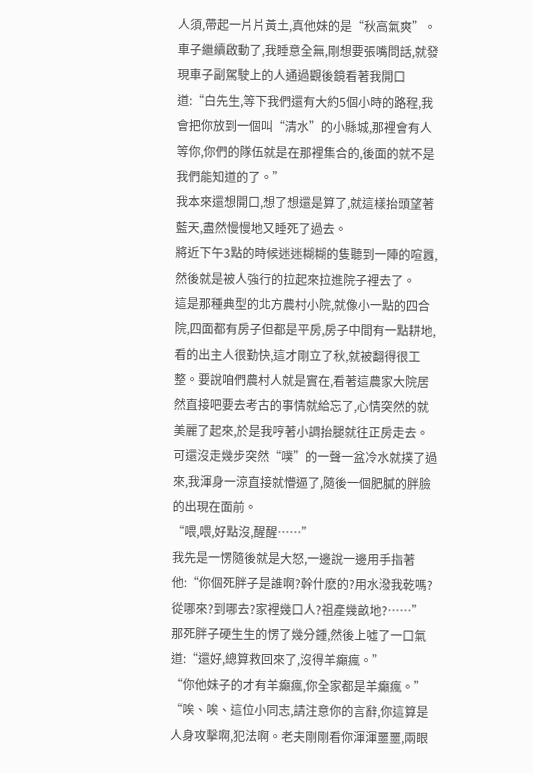人須,帶起一片片黃土,真他妹的是“秋高氣爽”。
車子繼續啟動了,我睡意全無,剛想要張嘴問話,就發現車子副駕駛上的人通過觀後鏡看著我開口道:“白先生,等下我們還有大約5個小時的路程,我會把你放到一個叫“清水”的小縣城,那裡會有人等你,你們的隊伍就是在那裡集合的,後面的就不是我們能知道的了。”
我本來還想開口,想了想還是算了,就這樣抬頭望著藍天,盡然慢慢地又睡死了過去。
將近下午3點的時候迷迷糊糊的隻聽到一陣的喧囂,然後就是被人強行的拉起來拉進院子裡去了。
這是那種典型的北方農村小院,就像小一點的四合院,四面都有房子但都是平房,房子中間有一點耕地,看的出主人很勤快,這才剛立了秋,就被翻得很工整。要說咱們農村人就是實在,看著這農家大院居然直接吧要去考古的事情就給忘了,心情突然的就美麗了起來,於是我哼著小調抬腿就往正房走去。可還沒走幾步突然“噗”的一聲一盆冷水就撲了過來,我渾身一涼直接就懵逼了,隨後一個肥膩的胖臉的出現在面前。
“喂,喂,好點沒,醒醒……”
我先是一愣隨後就是大怒,一邊說一邊用手指著他:“你個死胖子是誰啊?幹什麽的?用水潑我乾嗎?從哪來?到哪去?家裡幾口人?祖產幾畝地?……”
那死胖子硬生生的愣了幾分鍾,然後上噓了一口氣道:“還好,總算救回來了,沒得羊癲瘋。”
“你他妹子的才有羊癲瘋,你全家都是羊癲瘋。”
“唉、唉、這位小同志,請注意你的言辭,你這算是人身攻擊啊,犯法啊。老夫剛剛看你渾渾噩噩,兩眼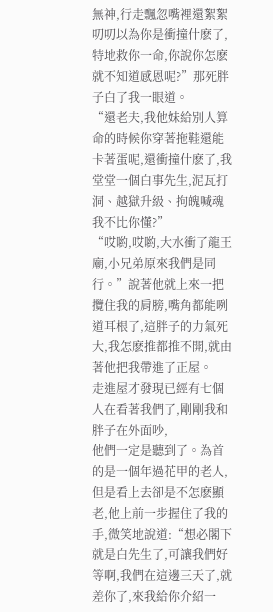無神,行走飄忽嘴裡還絮絮叨叨以為你是衝撞什麽了,特地救你一命,你說你怎麽就不知道感恩呢?”那死胖子白了我一眼道。
“還老夫,我他妹給別人算命的時候你穿著拖鞋還能卡著蛋呢,還衝撞什麽了,我堂堂一個白事先生,泥瓦打洞、越獄升級、拘魄喊魂我不比你懂?”
“哎喲,哎喲,大水衝了龍王廟,小兄弟原來我們是同行。”說著他就上來一把攬住我的肩膀,嘴角都能咧道耳根了,這胖子的力氣死大,我怎麽推都推不開,就由著他把我帶進了正屋。
走進屋才發現已經有七個人在看著我們了,剛剛我和胖子在外面吵,
他們一定是聽到了。為首的是一個年過花甲的老人,但是看上去卻是不怎麽顯老,他上前一步握住了我的手,微笑地說道:“想必閣下就是白先生了,可讓我們好等啊,我們在這邊三天了,就差你了,來我給你介紹一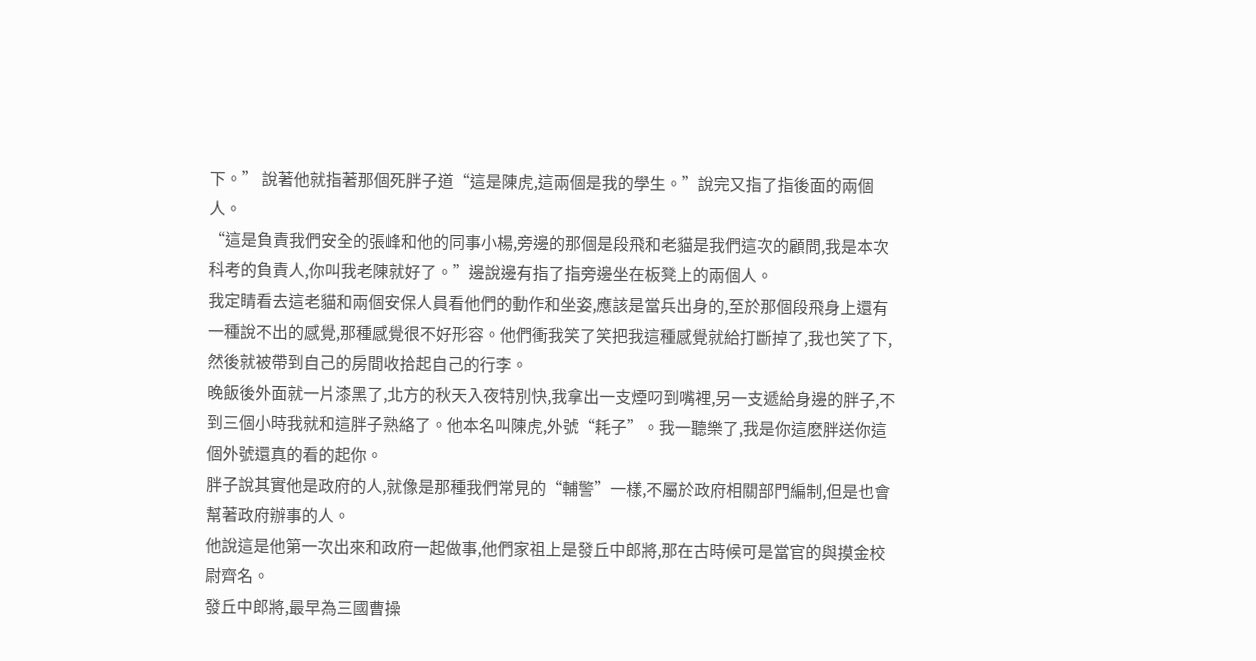下。” 說著他就指著那個死胖子道“這是陳虎,這兩個是我的學生。”說完又指了指後面的兩個人。
“這是負責我們安全的張峰和他的同事小楊,旁邊的那個是段飛和老貓是我們這次的顧問,我是本次科考的負責人,你叫我老陳就好了。”邊說邊有指了指旁邊坐在板凳上的兩個人。
我定睛看去這老貓和兩個安保人員看他們的動作和坐姿,應該是當兵出身的,至於那個段飛身上還有一種說不出的感覺,那種感覺很不好形容。他們衝我笑了笑把我這種感覺就給打斷掉了,我也笑了下,然後就被帶到自己的房間收拾起自己的行李。
晚飯後外面就一片漆黑了,北方的秋天入夜特別快,我拿出一支煙叼到嘴裡,另一支遞給身邊的胖子,不到三個小時我就和這胖子熟絡了。他本名叫陳虎,外號“耗子”。我一聽樂了,我是你這麽胖送你這個外號還真的看的起你。
胖子說其實他是政府的人,就像是那種我們常見的“輔警”一樣,不屬於政府相關部門編制,但是也會幫著政府辦事的人。
他說這是他第一次出來和政府一起做事,他們家祖上是發丘中郎將,那在古時候可是當官的與摸金校尉齊名。
發丘中郎將,最早為三國曹操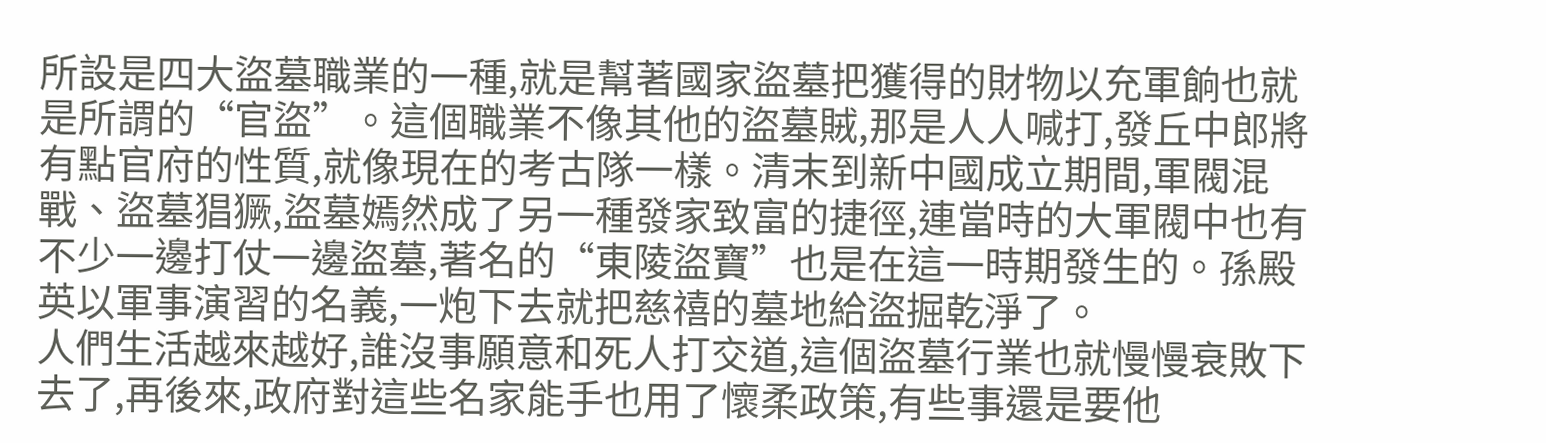所設是四大盜墓職業的一種,就是幫著國家盜墓把獲得的財物以充軍餉也就是所謂的“官盜”。這個職業不像其他的盜墓賊,那是人人喊打,發丘中郎將有點官府的性質,就像現在的考古隊一樣。清末到新中國成立期間,軍閥混戰、盜墓猖獗,盜墓嫣然成了另一種發家致富的捷徑,連當時的大軍閥中也有不少一邊打仗一邊盜墓,著名的“東陵盜寶”也是在這一時期發生的。孫殿英以軍事演習的名義,一炮下去就把慈禧的墓地給盜掘乾淨了。
人們生活越來越好,誰沒事願意和死人打交道,這個盜墓行業也就慢慢衰敗下去了,再後來,政府對這些名家能手也用了懷柔政策,有些事還是要他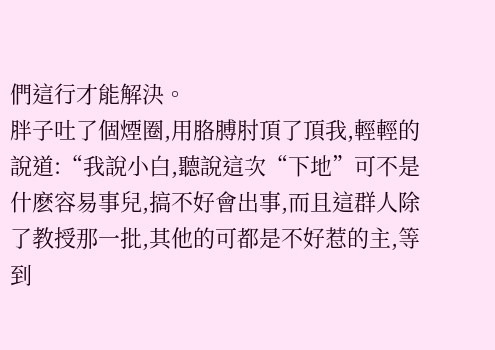們這行才能解決。
胖子吐了個煙圈,用胳膊肘頂了頂我,輕輕的說道:“我說小白,聽說這次“下地”可不是什麽容易事兒,搞不好會出事,而且這群人除了教授那一批,其他的可都是不好惹的主,等到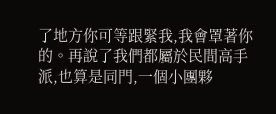了地方你可等跟緊我,我會罩著你的。再說了我們都屬於民間高手派,也算是同門,一個小團夥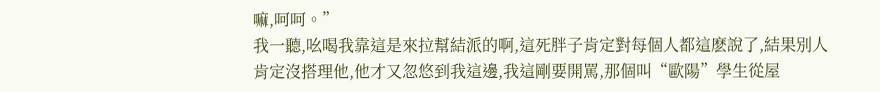嘛,呵呵。”
我一聽,吆喝我靠這是來拉幫結派的啊,這死胖子肯定對每個人都這麽說了,結果別人肯定沒搭理他,他才又忽悠到我這邊,我這剛要開罵,那個叫“歐陽”學生從屋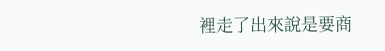裡走了出來說是要商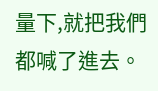量下,就把我們都喊了進去。